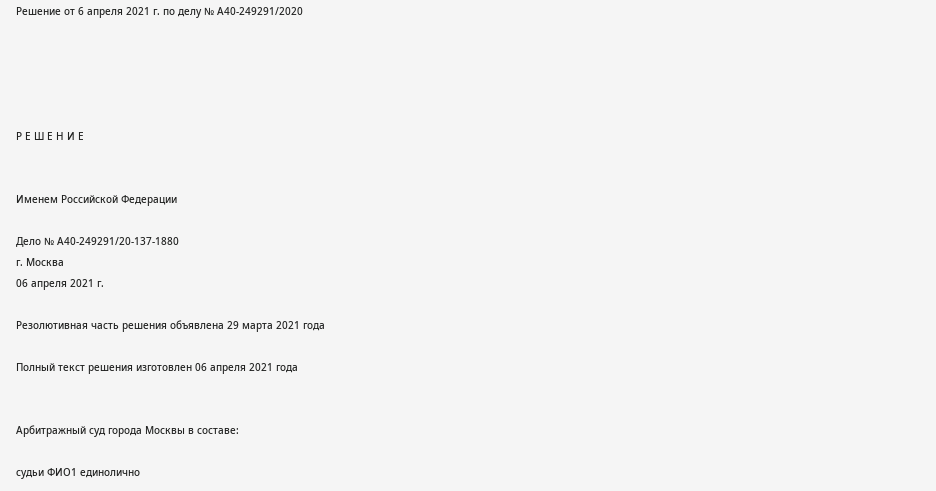Решение от 6 апреля 2021 г. по делу № А40-249291/2020





Р Е Ш Е Н И Е


Именем Российской Федерации

Дело № А40-249291/20-137-1880
г. Москва
06 апреля 2021 г.

Резолютивная часть решения объявлена 29 марта 2021 года

Полный текст решения изготовлен 06 апреля 2021 года


Арбитражный суд города Москвы в составе:

судьи ФИО1 единолично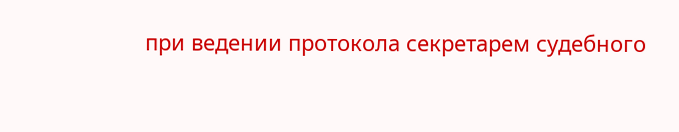при ведении протокола секретарем судебного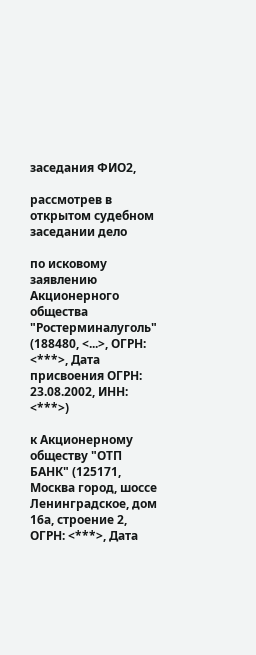заседания ФИО2,

рассмотрев в открытом судебном заседании дело

по исковому заявлению Акционерного общества "Ростерминалуголь" (188480, <...>, ОГРН: <***>, Дата присвоения ОГРН: 23.08.2002, ИНН: <***>)

к Акционерному обществу "ОТП БАНК" (125171, Москва город, шоссе Ленинградское, дом 16а, строение 2, ОГРН: <***>, Дата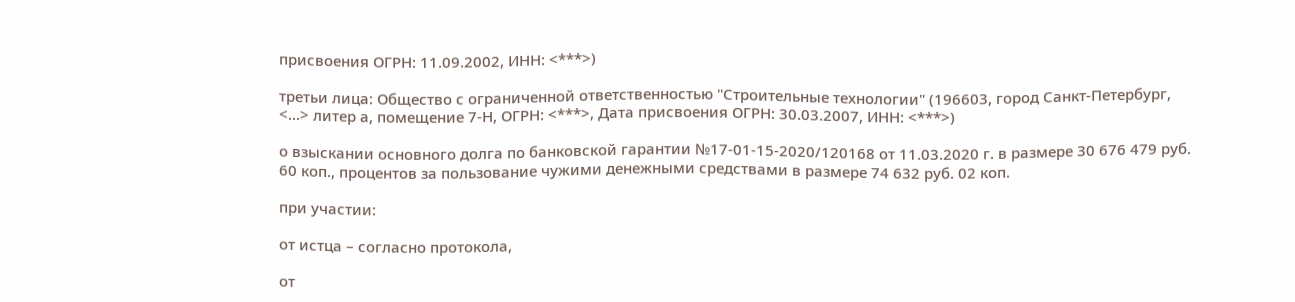присвоения ОГРН: 11.09.2002, ИНН: <***>)

третьи лица: Общество с ограниченной ответственностью "Строительные технологии" (196603, город Санкт-Петербург, <...> литер а, помещение 7-Н, ОГРН: <***>, Дата присвоения ОГРН: 30.03.2007, ИНН: <***>)

о взыскании основного долга по банковской гарантии №17-01-15-2020/120168 от 11.03.2020 г. в размере 30 676 479 руб. 60 коп., процентов за пользование чужими денежными средствами в размере 74 632 руб. 02 коп.

при участии:

от истца – согласно протокола,

от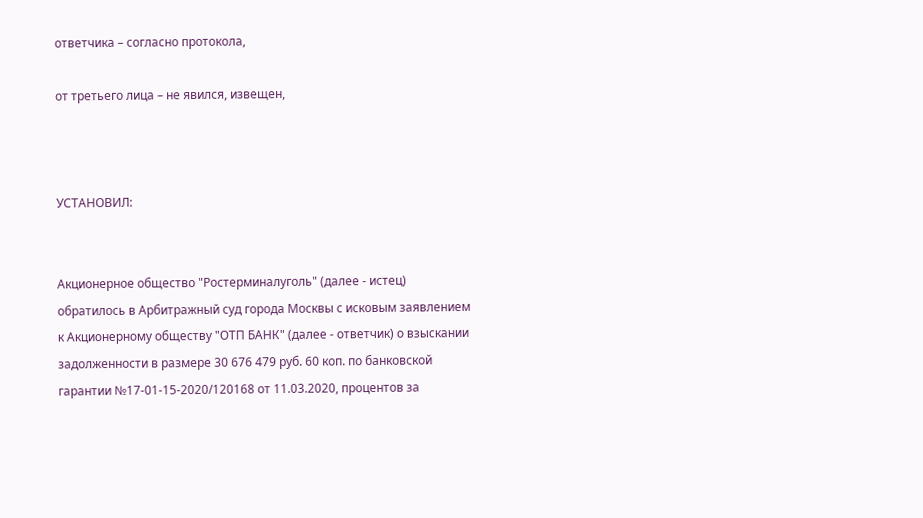ответчика – согласно протокола,

от третьего лица – не явился, извещен,



УСТАНОВИЛ:


Акционерное общество "Ростерминалуголь" (далее - истец) обратилось в Арбитражный суд города Москвы с исковым заявлением к Акционерному обществу "ОТП БАНК" (далее - ответчик) о взыскании задолженности в размере 30 676 479 руб. 60 коп. по банковской гарантии №17-01-15-2020/120168 от 11.03.2020, процентов за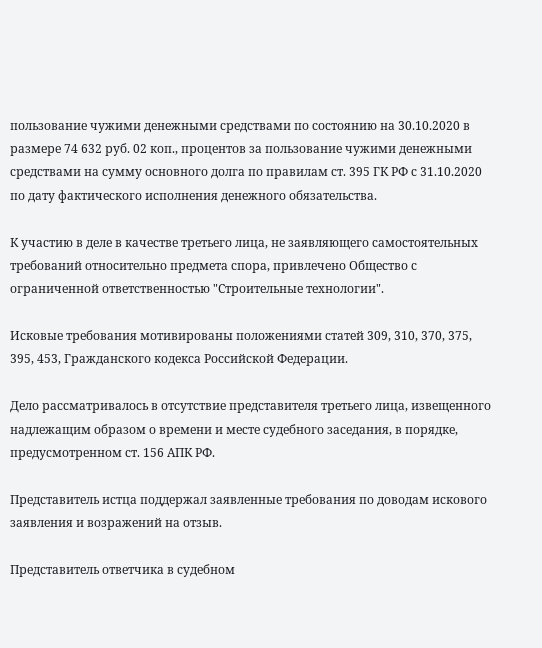пользование чужими денежными средствами по состоянию на 30.10.2020 в размере 74 632 руб. 02 коп., процентов за пользование чужими денежными средствами на сумму основного долга по правилам ст. 395 ГК РФ с 31.10.2020 по дату фактического исполнения денежного обязательства.

К участию в деле в качестве третьего лица, не заявляющего самостоятельных требований относительно предмета спора, привлечено Общество с ограниченной ответственностью "Строительные технологии".

Исковые требования мотивированы положениями статей 309, 310, 370, 375, 395, 453, Гражданского кодекса Российской Федерации.

Дело рассматривалось в отсутствие представителя третьего лица, извещенного надлежащим образом о времени и месте судебного заседания, в порядке, предусмотренном ст. 156 АПК РФ.

Представитель истца поддержал заявленные требования по доводам искового заявления и возражений на отзыв.

Представитель ответчика в судебном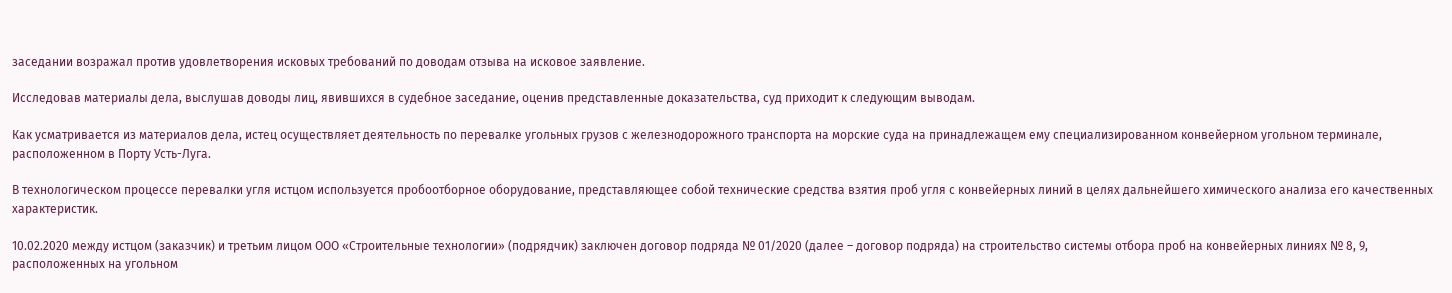заседании возражал против удовлетворения исковых требований по доводам отзыва на исковое заявление.

Исследовав материалы дела, выслушав доводы лиц, явившихся в судебное заседание, оценив представленные доказательства, суд приходит к следующим выводам.

Как усматривается из материалов дела, истец осуществляет деятельность по перевалке угольных грузов с железнодорожного транспорта на морские суда на принадлежащем ему специализированном конвейерном угольном терминале, расположенном в Порту Усть-Луга.

В технологическом процессе перевалки угля истцом используется пробоотборное оборудование, представляющее собой технические средства взятия проб угля с конвейерных линий в целях дальнейшего химического анализа его качественных характеристик.

10.02.2020 между истцом (заказчик) и третьим лицом ООО «Строительные технологии» (подрядчик) заключен договор подряда № 01/2020 (далее – договор подряда) на строительство системы отбора проб на конвейерных линиях № 8, 9, расположенных на угольном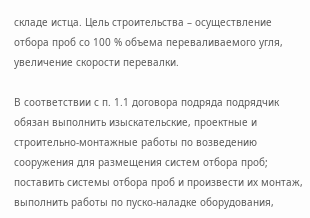складе истца. Цель строительства – осуществление отбора проб со 100 % объема переваливаемого угля, увеличение скорости перевалки.

В соответствии с п. 1.1 договора подряда подрядчик обязан выполнить изыскательские, проектные и строительно-монтажные работы по возведению сооружения для размещения систем отбора проб; поставить системы отбора проб и произвести их монтаж, выполнить работы по пуско-наладке оборудования,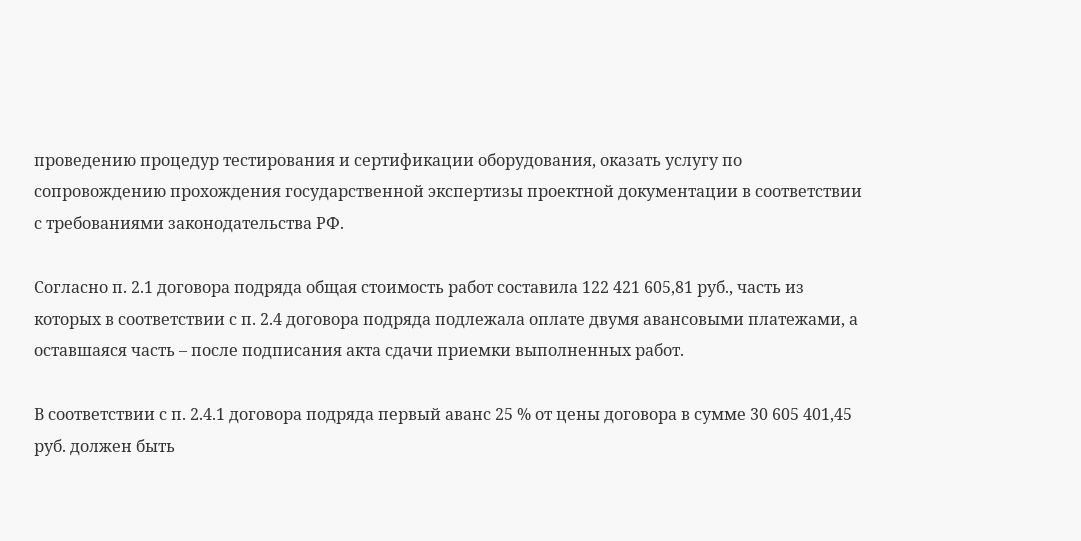проведению процедур тестирования и сертификации оборудования, оказать услугу по сопровождению прохождения государственной экспертизы проектной документации в соответствии с требованиями законодательства РФ.

Согласно п. 2.1 договора подряда общая стоимость работ составила 122 421 605,81 руб., часть из которых в соответствии с п. 2.4 договора подряда подлежала оплате двумя авансовыми платежами, а оставшаяся часть – после подписания акта сдачи приемки выполненных работ.

В соответствии с п. 2.4.1 договора подряда первый аванс 25 % от цены договора в сумме 30 605 401,45 руб. должен быть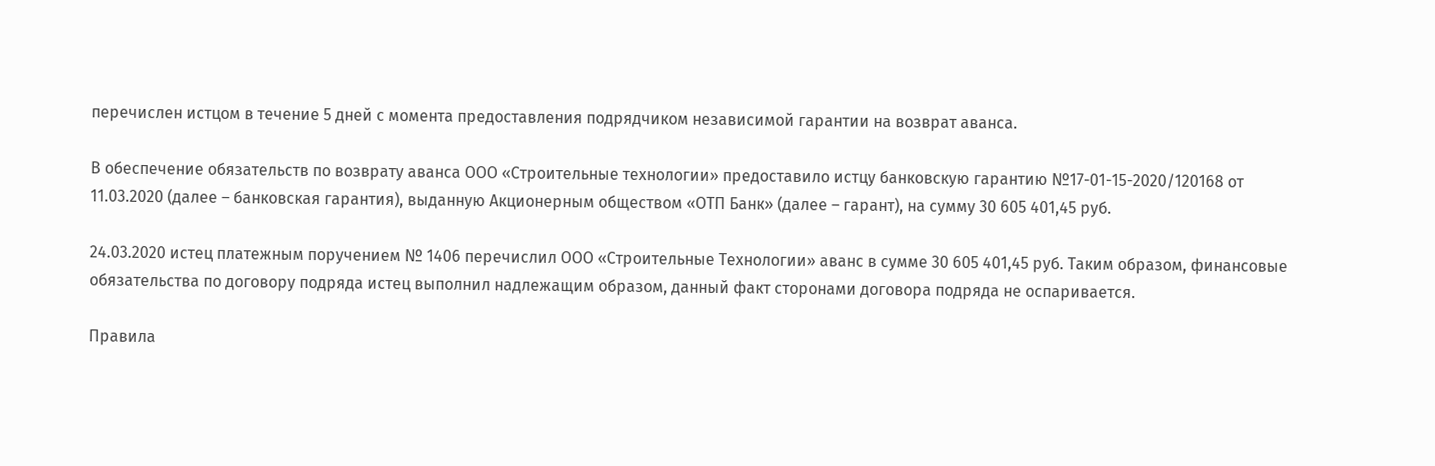перечислен истцом в течение 5 дней с момента предоставления подрядчиком независимой гарантии на возврат аванса.

В обеспечение обязательств по возврату аванса ООО «Строительные технологии» предоставило истцу банковскую гарантию №17-01-15-2020/120168 от 11.03.2020 (далее – банковская гарантия), выданную Акционерным обществом «ОТП Банк» (далее – гарант), на сумму 30 605 401,45 руб.

24.03.2020 истец платежным поручением № 1406 перечислил ООО «Строительные Технологии» аванс в сумме 30 605 401,45 руб. Таким образом, финансовые обязательства по договору подряда истец выполнил надлежащим образом, данный факт сторонами договора подряда не оспаривается.

Правила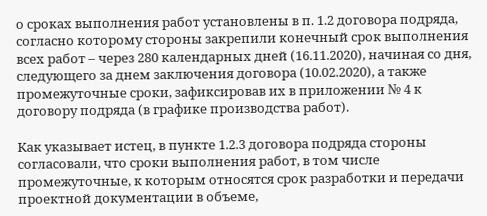о сроках выполнения работ установлены в п. 1.2 договора подряда, согласно которому стороны закрепили конечный срок выполнения всех работ – через 280 календарных дней (16.11.2020), начиная со дня, следующего за днем заключения договора (10.02.2020), а также промежуточные сроки, зафиксировав их в приложении № 4 к договору подряда (в графике производства работ).

Как указывает истец, в пункте 1.2.3 договора подряда стороны согласовали, что сроки выполнения работ, в том числе промежуточные, к которым относятся срок разработки и передачи проектной документации в объеме,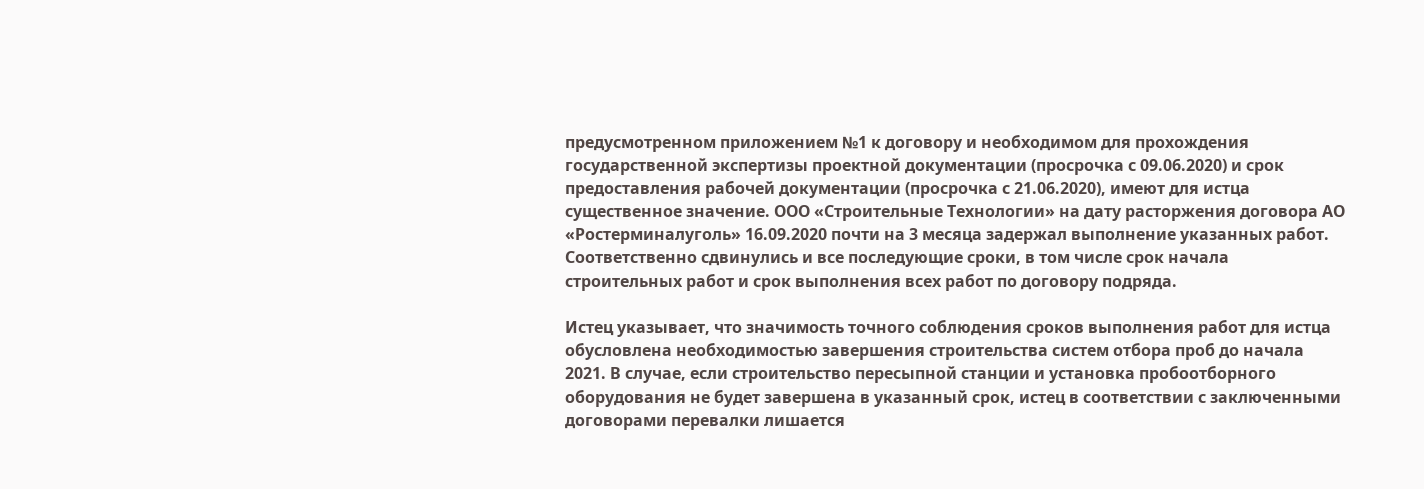предусмотренном приложением №1 к договору и необходимом для прохождения государственной экспертизы проектной документации (просрочка с 09.06.2020) и срок предоставления рабочей документации (просрочка с 21.06.2020), имеют для истца существенное значение. ООО «Строительные Технологии» на дату расторжения договора АО «Ростерминалуголь» 16.09.2020 почти на 3 месяца задержал выполнение указанных работ. Соответственно сдвинулись и все последующие сроки, в том числе срок начала строительных работ и срок выполнения всех работ по договору подряда.

Истец указывает, что значимость точного соблюдения сроков выполнения работ для истца обусловлена необходимостью завершения строительства систем отбора проб до начала 2021. В случае, если строительство пересыпной станции и установка пробоотборного оборудования не будет завершена в указанный срок, истец в соответствии с заключенными договорами перевалки лишается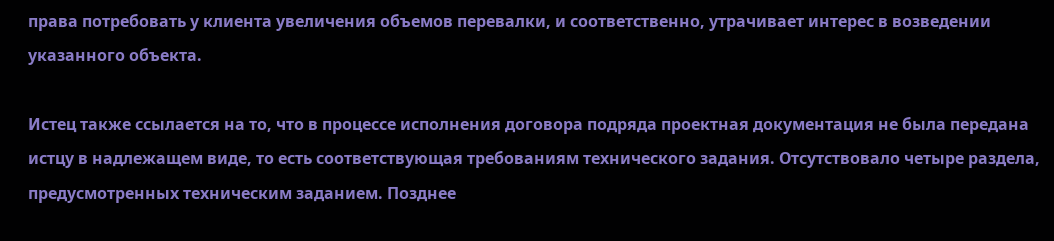права потребовать у клиента увеличения объемов перевалки, и соответственно, утрачивает интерес в возведении указанного объекта.

Истец также ссылается на то, что в процессе исполнения договора подряда проектная документация не была передана истцу в надлежащем виде, то есть соответствующая требованиям технического задания. Отсутствовало четыре раздела, предусмотренных техническим заданием. Позднее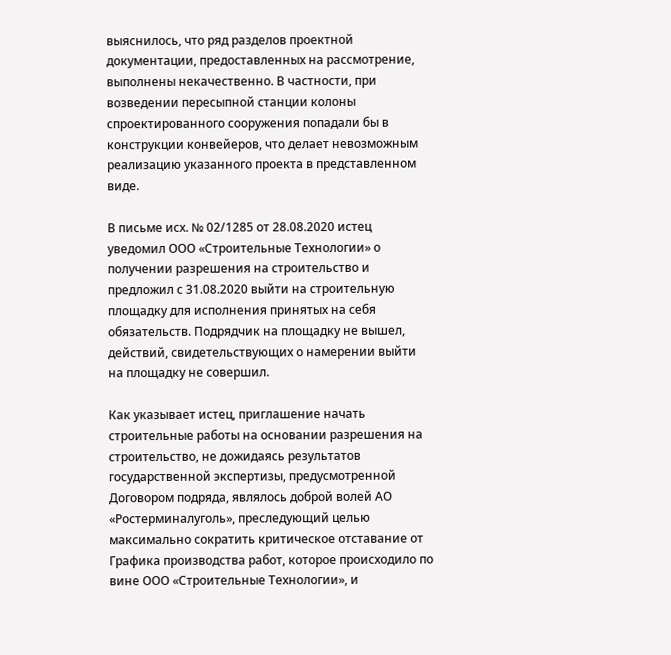выяснилось, что ряд разделов проектной документации, предоставленных на рассмотрение, выполнены некачественно. В частности, при возведении пересыпной станции колоны спроектированного сооружения попадали бы в конструкции конвейеров, что делает невозможным реализацию указанного проекта в представленном виде.

В письме исх. № 02/1285 от 28.08.2020 истец уведомил ООО «Строительные Технологии» о получении разрешения на строительство и предложил с 31.08.2020 выйти на строительную площадку для исполнения принятых на себя обязательств. Подрядчик на площадку не вышел, действий, свидетельствующих о намерении выйти на площадку не совершил.

Как указывает истец, приглашение начать строительные работы на основании разрешения на строительство, не дожидаясь результатов государственной экспертизы, предусмотренной Договором подряда, являлось доброй волей АО «Ростерминалуголь», преследующий целью максимально сократить критическое отставание от Графика производства работ, которое происходило по вине ООО «Строительные Технологии», и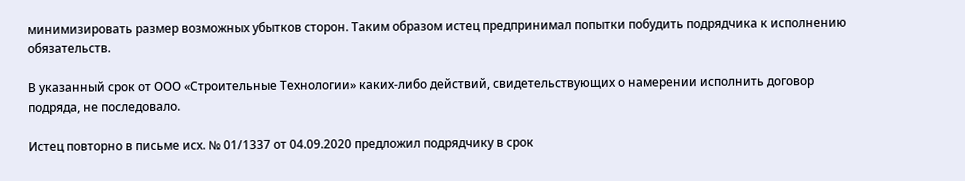минимизировать размер возможных убытков сторон. Таким образом истец предпринимал попытки побудить подрядчика к исполнению обязательств.

В указанный срок от ООО «Строительные Технологии» каких-либо действий, свидетельствующих о намерении исполнить договор подряда, не последовало.

Истец повторно в письме исх. № 01/1337 от 04.09.2020 предложил подрядчику в срок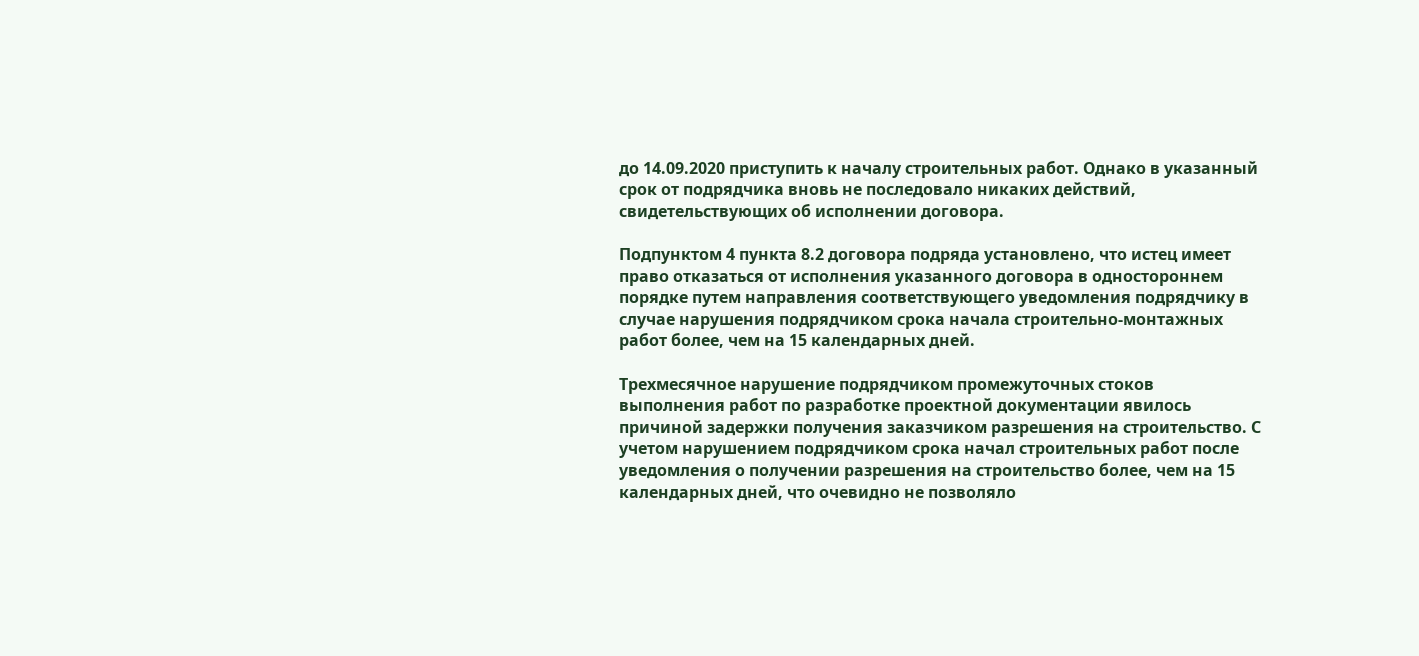до 14.09.2020 приступить к началу строительных работ. Однако в указанный срок от подрядчика вновь не последовало никаких действий, свидетельствующих об исполнении договора.

Подпунктом 4 пункта 8.2 договора подряда установлено, что истец имеет право отказаться от исполнения указанного договора в одностороннем порядке путем направления соответствующего уведомления подрядчику в случае нарушения подрядчиком срока начала строительно-монтажных работ более, чем на 15 календарных дней.

Трехмесячное нарушение подрядчиком промежуточных стоков выполнения работ по разработке проектной документации явилось причиной задержки получения заказчиком разрешения на строительство. С учетом нарушением подрядчиком срока начал строительных работ после уведомления о получении разрешения на строительство более, чем на 15 календарных дней, что очевидно не позволяло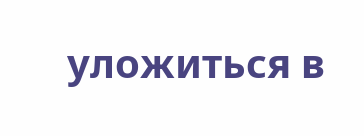уложиться в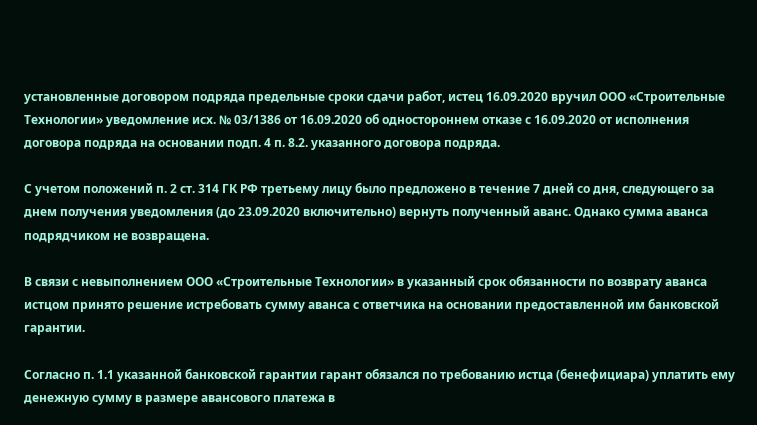установленные договором подряда предельные сроки сдачи работ, истец 16.09.2020 вручил ООО «Строительные Технологии» уведомление исх. № 03/1386 от 16.09.2020 об одностороннем отказе с 16.09.2020 от исполнения договора подряда на основании подп. 4 п. 8.2. указанного договора подряда.

С учетом положений п. 2 ст. 314 ГК РФ третьему лицу было предложено в течение 7 дней со дня, следующего за днем получения уведомления (до 23.09.2020 включительно) вернуть полученный аванс. Однако сумма аванса подрядчиком не возвращена.

В связи с невыполнением ООО «Строительные Технологии» в указанный срок обязанности по возврату аванса истцом принято решение истребовать сумму аванса с ответчика на основании предоставленной им банковской гарантии.

Согласно п. 1.1 указанной банковской гарантии гарант обязался по требованию истца (бенефициара) уплатить ему денежную сумму в размере авансового платежа в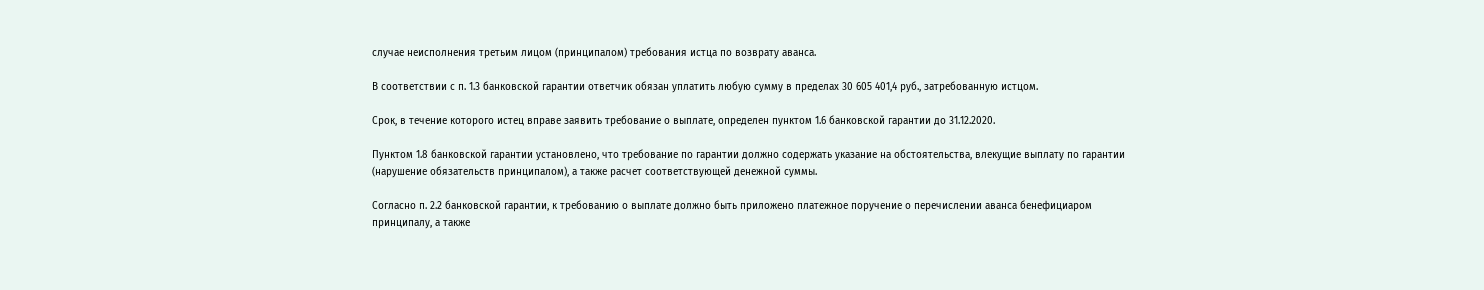случае неисполнения третьим лицом (принципалом) требования истца по возврату аванса.

В соответствии с п. 1.3 банковской гарантии ответчик обязан уплатить любую сумму в пределах 30 605 401,4 руб., затребованную истцом.

Срок, в течение которого истец вправе заявить требование о выплате, определен пунктом 1.6 банковской гарантии до 31.12.2020.

Пунктом 1.8 банковской гарантии установлено, что требование по гарантии должно содержать указание на обстоятельства, влекущие выплату по гарантии (нарушение обязательств принципалом), а также расчет соответствующей денежной суммы.

Согласно п. 2.2 банковской гарантии, к требованию о выплате должно быть приложено платежное поручение о перечислении аванса бенефициаром принципалу, а также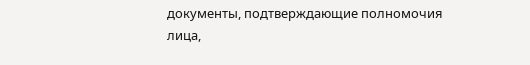документы, подтверждающие полномочия лица,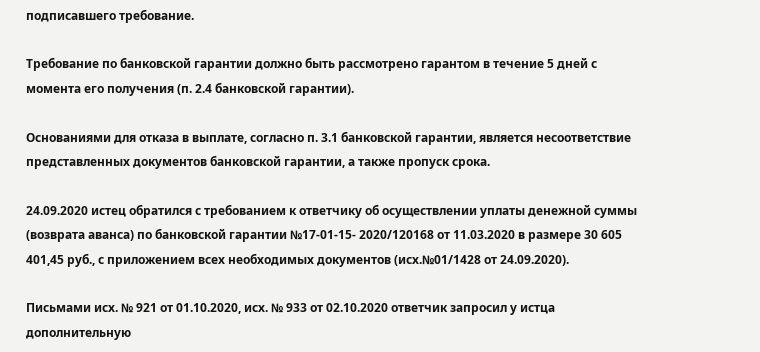подписавшего требование.

Требование по банковской гарантии должно быть рассмотрено гарантом в течение 5 дней с момента его получения (п. 2.4 банковской гарантии).

Основаниями для отказа в выплате, согласно п. 3.1 банковской гарантии, является несоответствие представленных документов банковской гарантии, а также пропуск срока.

24.09.2020 истец обратился с требованием к ответчику об осуществлении уплаты денежной суммы (возврата аванса) по банковской гарантии №17-01-15- 2020/120168 от 11.03.2020 в размере 30 605 401,45 руб., с приложением всех необходимых документов (исх.№01/1428 от 24.09.2020).

Письмами исх. № 921 от 01.10.2020, исх. № 933 от 02.10.2020 ответчик запросил у истца дополнительную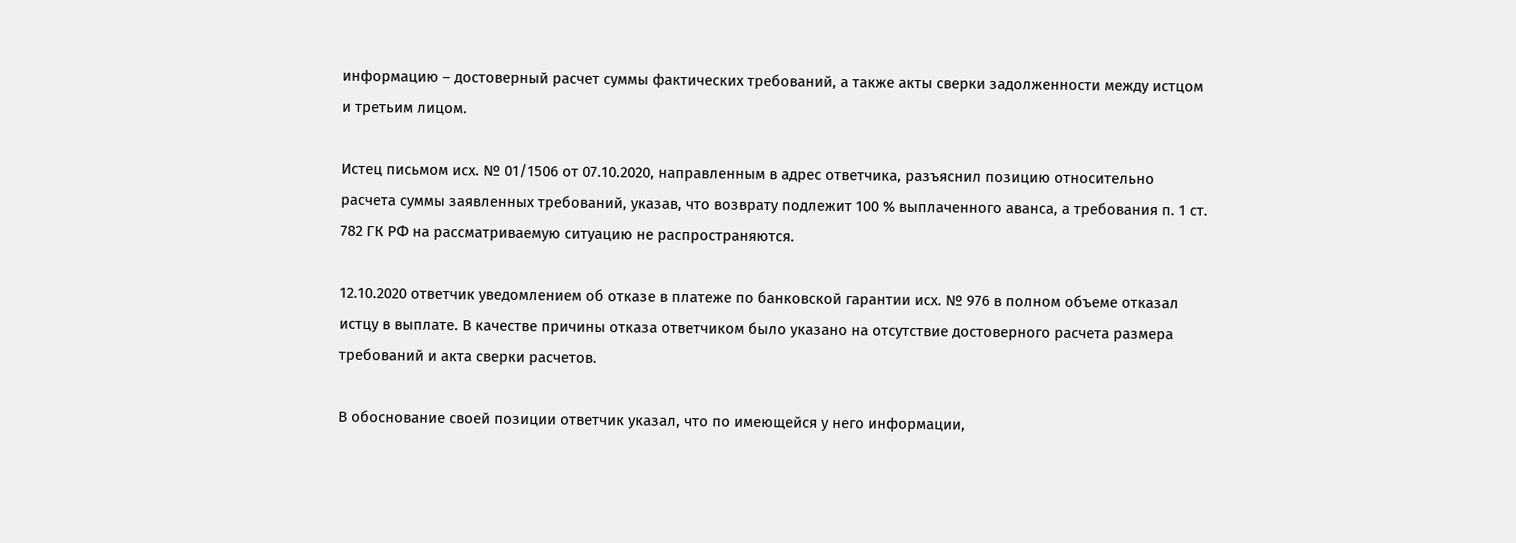информацию – достоверный расчет суммы фактических требований, а также акты сверки задолженности между истцом и третьим лицом.

Истец письмом исх. № 01/1506 от 07.10.2020, направленным в адрес ответчика, разъяснил позицию относительно расчета суммы заявленных требований, указав, что возврату подлежит 100 % выплаченного аванса, а требования п. 1 ст. 782 ГК РФ на рассматриваемую ситуацию не распространяются.

12.10.2020 ответчик уведомлением об отказе в платеже по банковской гарантии исх. № 976 в полном объеме отказал истцу в выплате. В качестве причины отказа ответчиком было указано на отсутствие достоверного расчета размера требований и акта сверки расчетов.

В обоснование своей позиции ответчик указал, что по имеющейся у него информации,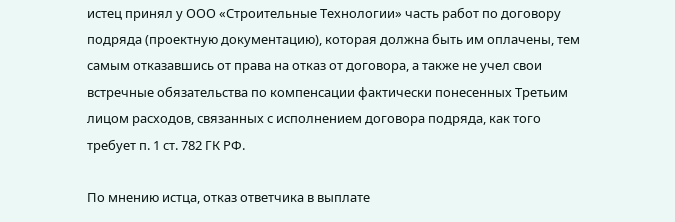истец принял у ООО «Строительные Технологии» часть работ по договору подряда (проектную документацию), которая должна быть им оплачены, тем самым отказавшись от права на отказ от договора, а также не учел свои встречные обязательства по компенсации фактически понесенных Третьим лицом расходов, связанных с исполнением договора подряда, как того требует п. 1 ст. 782 ГК РФ.

По мнению истца, отказ ответчика в выплате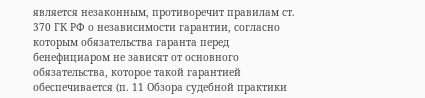является незаконным, противоречит правилам ст. 370 ГК РФ о независимости гарантии, согласно которым обязательства гаранта перед бенефициаром не зависят от основного обязательства, которое такой гарантией обеспечивается (п. 11 Обзора судебной практики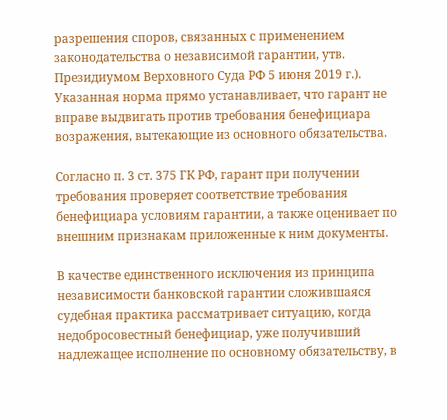разрешения споров, связанных с применением законодательства о независимой гарантии, утв. Президиумом Верховного Суда РФ 5 июня 2019 г.). Указанная норма прямо устанавливает, что гарант не вправе выдвигать против требования бенефициара возражения, вытекающие из основного обязательства.

Согласно п. 3 ст. 375 ГК РФ, гарант при получении требования проверяет соответствие требования бенефициара условиям гарантии, а также оценивает по внешним признакам приложенные к ним документы.

В качестве единственного исключения из принципа независимости банковской гарантии сложившаяся судебная практика рассматривает ситуацию, когда недобросовестный бенефициар, уже получивший надлежащее исполнение по основному обязательству, в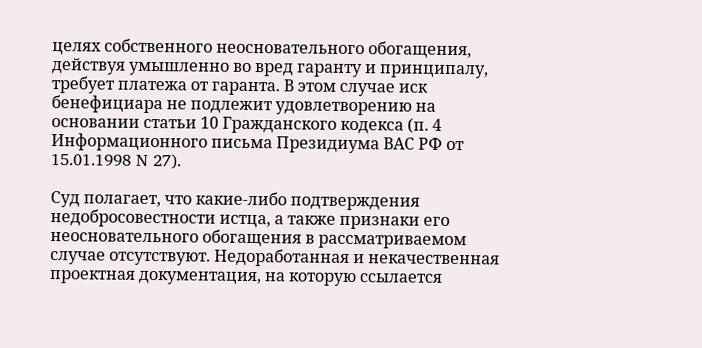целях собственного неосновательного обогащения, действуя умышленно во вред гаранту и принципалу, требует платежа от гаранта. В этом случае иск бенефициара не подлежит удовлетворению на основании статьи 10 Гражданского кодекса (п. 4 Информационного письма Президиума ВАС РФ от 15.01.1998 N 27).

Суд полагает, что какие-либо подтверждения недобросовестности истца, а также признаки его неосновательного обогащения в рассматриваемом случае отсутствуют. Недоработанная и некачественная проектная документация, на которую ссылается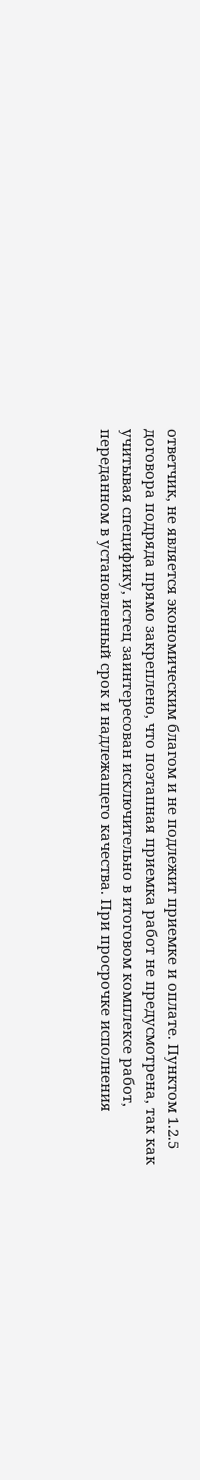ответчик, не является экономическим благом и не подлежит приемке и оплате. Пунктом 1.2.5 договора подряда прямо закреплено, что поэтапная приемка работ не предусмотрена, так как учитывая специфику, истец заинтересован исключительно в итоговом комплексе работ, переданном в установленный срок и надлежащего качества. При просрочке исполнения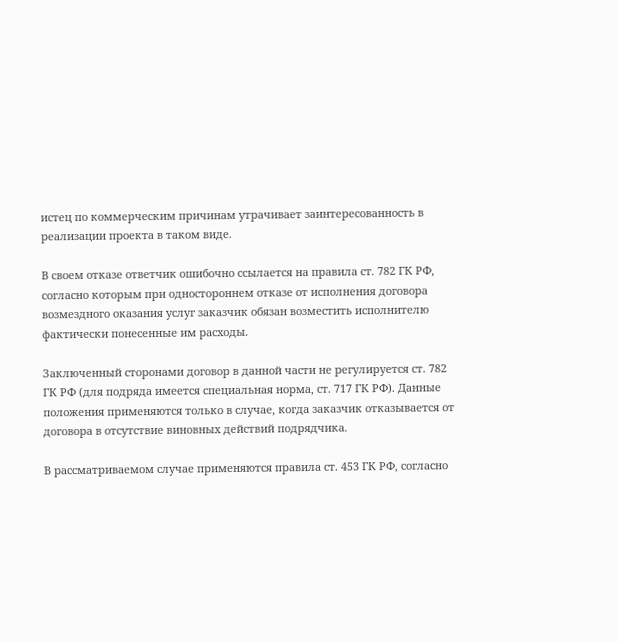истец по коммерческим причинам утрачивает заинтересованность в реализации проекта в таком виде.

В своем отказе ответчик ошибочно ссылается на правила ст. 782 ГК РФ, согласно которым при одностороннем отказе от исполнения договора возмездного оказания услуг заказчик обязан возместить исполнителю фактически понесенные им расходы.

Заключенный сторонами договор в данной части не регулируется ст. 782 ГК РФ (для подряда имеется специальная норма, ст. 717 ГК РФ). Данные положения применяются только в случае, когда заказчик отказывается от договора в отсутствие виновных действий подрядчика.

В рассматриваемом случае применяются правила ст. 453 ГК РФ, согласно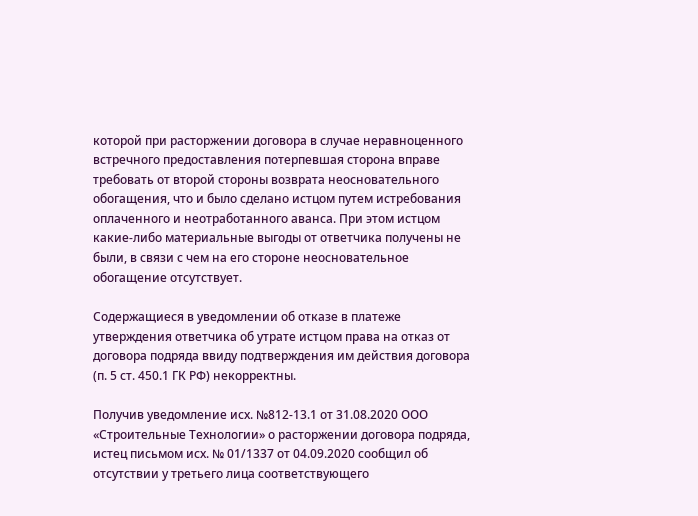которой при расторжении договора в случае неравноценного встречного предоставления потерпевшая сторона вправе требовать от второй стороны возврата неосновательного обогащения, что и было сделано истцом путем истребования оплаченного и неотработанного аванса. При этом истцом какие-либо материальные выгоды от ответчика получены не были, в связи с чем на его стороне неосновательное обогащение отсутствует.

Содержащиеся в уведомлении об отказе в платеже утверждения ответчика об утрате истцом права на отказ от договора подряда ввиду подтверждения им действия договора (п. 5 ст. 450.1 ГК РФ) некорректны.

Получив уведомление исх. №812-13.1 от 31.08.2020 ООО «Строительные Технологии» о расторжении договора подряда, истец письмом исх. № 01/1337 от 04.09.2020 сообщил об отсутствии у третьего лица соответствующего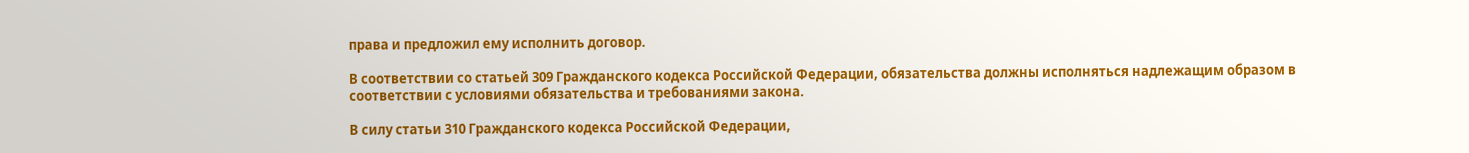права и предложил ему исполнить договор.

В соответствии со статьей 309 Гражданского кодекса Российской Федерации, обязательства должны исполняться надлежащим образом в соответствии с условиями обязательства и требованиями закона.

В силу статьи 310 Гражданского кодекса Российской Федерации,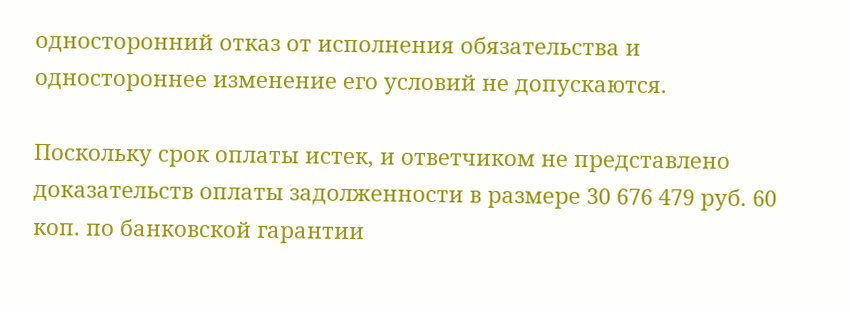односторонний отказ от исполнения обязательства и одностороннее изменение его условий не допускаются.

Поскольку срок оплаты истек, и ответчиком не представлено доказательств оплаты задолженности в размере 30 676 479 руб. 60 коп. по банковской гарантии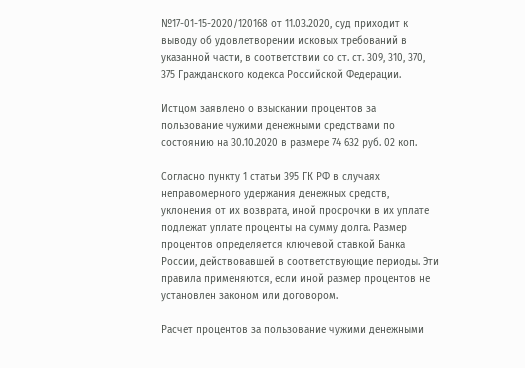№17-01-15-2020/120168 от 11.03.2020, суд приходит к выводу об удовлетворении исковых требований в указанной части, в соответствии со ст. ст. 309, 310, 370, 375 Гражданского кодекса Российской Федерации.

Истцом заявлено о взыскании процентов за пользование чужими денежными средствами по состоянию на 30.10.2020 в размере 74 632 руб. 02 коп.

Согласно пункту 1 статьи 395 ГК РФ в случаях неправомерного удержания денежных средств, уклонения от их возврата, иной просрочки в их уплате подлежат уплате проценты на сумму долга. Размер процентов определяется ключевой ставкой Банка России, действовавшей в соответствующие периоды. Эти правила применяются, если иной размер процентов не установлен законом или договором.

Расчет процентов за пользование чужими денежными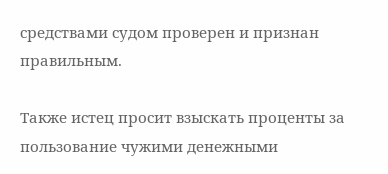средствами судом проверен и признан правильным.

Также истец просит взыскать проценты за пользование чужими денежными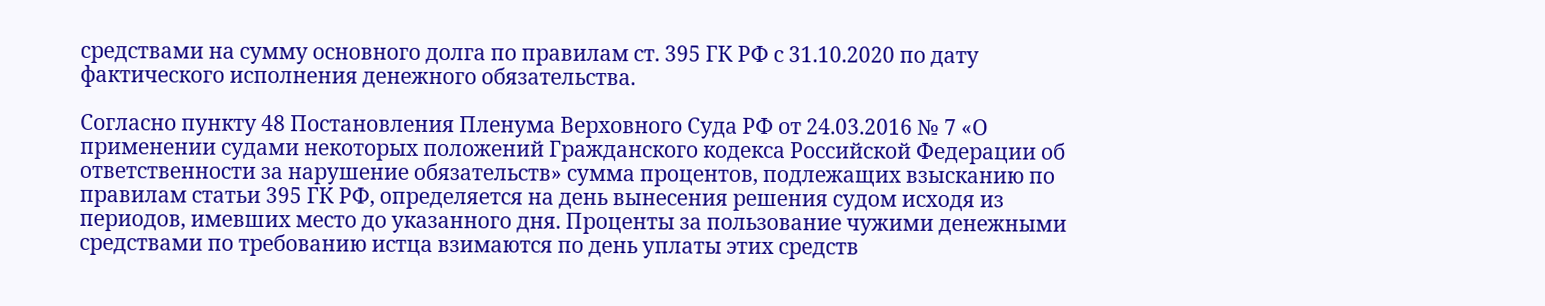средствами на сумму основного долга по правилам ст. 395 ГК РФ с 31.10.2020 по дату фактического исполнения денежного обязательства.

Согласно пункту 48 Постановления Пленума Верховного Суда РФ от 24.03.2016 № 7 «О применении судами некоторых положений Гражданского кодекса Российской Федерации об ответственности за нарушение обязательств» сумма процентов, подлежащих взысканию по правилам статьи 395 ГК РФ, определяется на день вынесения решения судом исходя из периодов, имевших место до указанного дня. Проценты за пользование чужими денежными средствами по требованию истца взимаются по день уплаты этих средств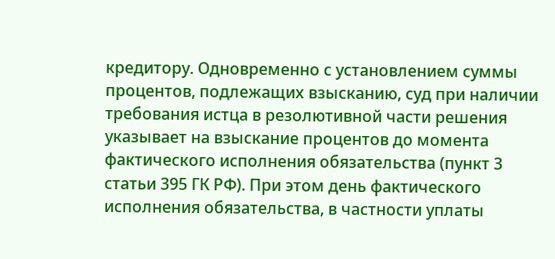кредитору. Одновременно с установлением суммы процентов, подлежащих взысканию, суд при наличии требования истца в резолютивной части решения указывает на взыскание процентов до момента фактического исполнения обязательства (пункт 3 статьи 395 ГК РФ). При этом день фактического исполнения обязательства, в частности уплаты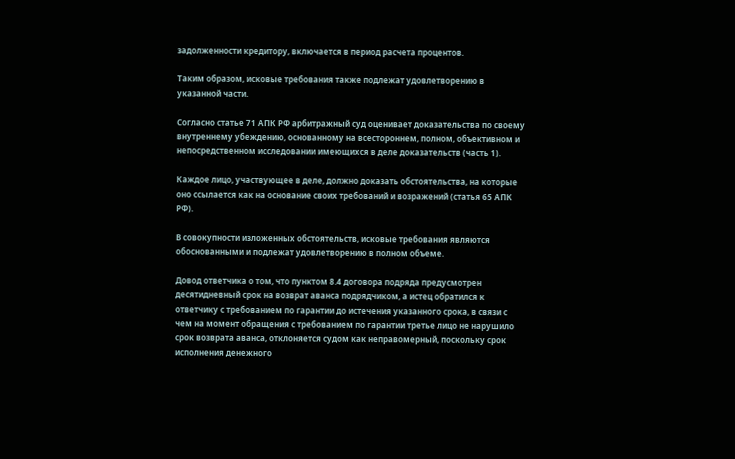задолженности кредитору, включается в период расчета процентов.

Таким образом, исковые требования также подлежат удовлетворению в указанной части.

Согласно статье 71 АПК РФ арбитражный суд оценивает доказательства по своему внутреннему убеждению, основанному на всестороннем, полном, объективном и непосредственном исследовании имеющихся в деле доказательств (часть 1).

Каждое лицо, участвующее в деле, должно доказать обстоятельства, на которые оно ссылается как на основание своих требований и возражений (статья 65 АПК РФ).

В совокупности изложенных обстоятельств, исковые требования являются обоснованными и подлежат удовлетворению в полном объеме.

Довод ответчика о том, что пунктом 8.4 договора подряда предусмотрен десятидневный срок на возврат аванса подрядчиком, а истец обратился к ответчику с требованием по гарантии до истечения указанного срока, в связи с чем на момент обращения с требованием по гарантии третье лицо не нарушило срок возврата аванса, отклоняется судом как неправомерный, поскольку срок исполнения денежного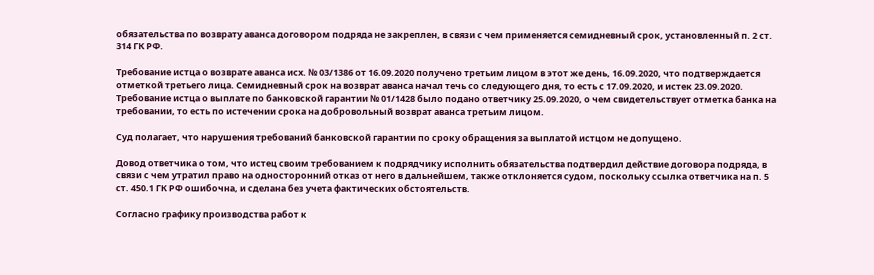обязательства по возврату аванса договором подряда не закреплен, в связи с чем применяется семидневный срок, установленный п. 2 ст. 314 ГК РФ.

Требование истца о возврате аванса исх. № 03/1386 от 16.09.2020 получено третьим лицом в этот же день, 16.09.2020, что подтверждается отметкой третьего лица. Семидневный срок на возврат аванса начал течь со следующего дня, то есть с 17.09.2020, и истек 23.09.2020. Требование истца о выплате по банковской гарантии № 01/1428 было подано ответчику 25.09.2020, о чем свидетельствует отметка банка на требовании, то есть по истечении срока на добровольный возврат аванса третьим лицом.

Суд полагает, что нарушения требований банковской гарантии по сроку обращения за выплатой истцом не допущено.

Довод ответчика о том, что истец своим требованием к подрядчику исполнить обязательства подтвердил действие договора подряда, в связи с чем утратил право на односторонний отказ от него в дальнейшем, также отклоняется судом, поскольку ссылка ответчика на п. 5 ст. 450.1 ГК РФ ошибочна, и сделана без учета фактических обстоятельств.

Согласно графику производства работ к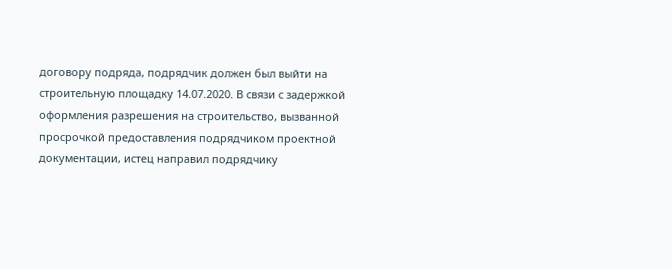договору подряда, подрядчик должен был выйти на строительную площадку 14.07.2020. В связи с задержкой оформления разрешения на строительство, вызванной просрочкой предоставления подрядчиком проектной документации, истец направил подрядчику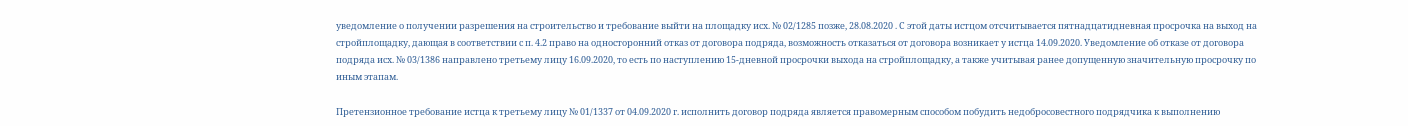уведомление о получении разрешения на строительство и требование выйти на площадку исх. № 02/1285 позже, 28.08.2020 . С этой даты истцом отсчитывается пятнадцатидневная просрочка на выход на стройплощадку, дающая в соответствии с п. 4.2 право на односторонний отказ от договора подряда, возможность отказаться от договора возникает у истца 14.09.2020. Уведомление об отказе от договора подряда исх. № 03/1386 направлено третьему лицу 16.09.2020, то есть по наступлению 15-дневной просрочки выхода на стройплощадку, а также учитывая ранее допущенную значительную просрочку по иным этапам.

Претензионное требование истца к третьему лицу № 01/1337 от 04.09.2020 г. исполнить договор подряда является правомерным способом побудить недобросовестного подрядчика к выполнению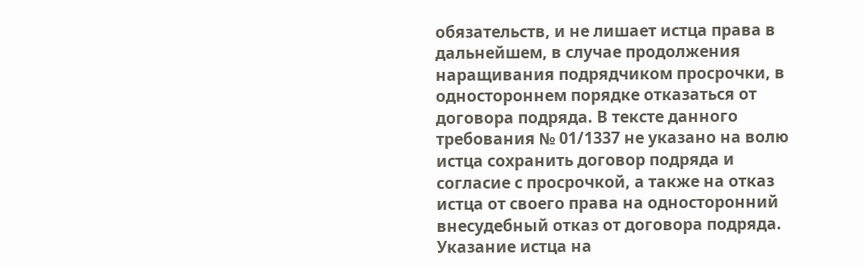обязательств, и не лишает истца права в дальнейшем, в случае продолжения наращивания подрядчиком просрочки, в одностороннем порядке отказаться от договора подряда. В тексте данного требования № 01/1337 не указано на волю истца сохранить договор подряда и согласие с просрочкой, а также на отказ истца от своего права на односторонний внесудебный отказ от договора подряда. Указание истца на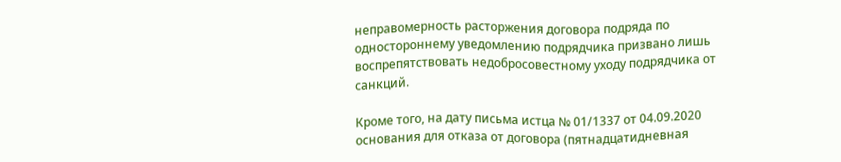неправомерность расторжения договора подряда по одностороннему уведомлению подрядчика призвано лишь воспрепятствовать недобросовестному уходу подрядчика от санкций.

Кроме того, на дату письма истца № 01/1337 от 04.09.2020 основания для отказа от договора (пятнадцатидневная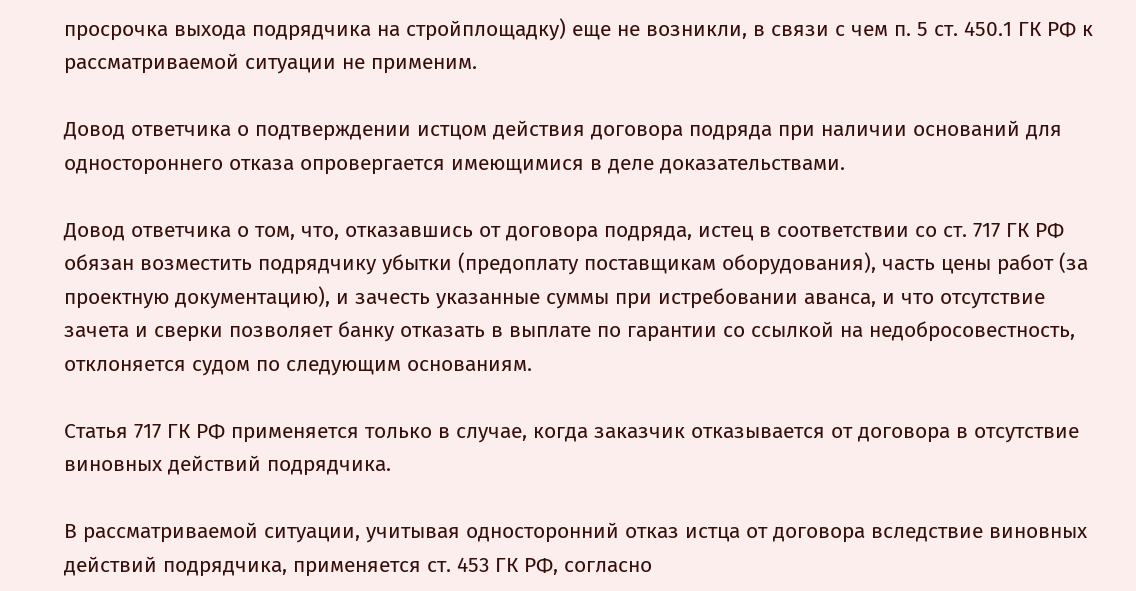просрочка выхода подрядчика на стройплощадку) еще не возникли, в связи с чем п. 5 ст. 450.1 ГК РФ к рассматриваемой ситуации не применим.

Довод ответчика о подтверждении истцом действия договора подряда при наличии оснований для одностороннего отказа опровергается имеющимися в деле доказательствами.

Довод ответчика о том, что, отказавшись от договора подряда, истец в соответствии со ст. 717 ГК РФ обязан возместить подрядчику убытки (предоплату поставщикам оборудования), часть цены работ (за проектную документацию), и зачесть указанные суммы при истребовании аванса, и что отсутствие зачета и сверки позволяет банку отказать в выплате по гарантии со ссылкой на недобросовестность, отклоняется судом по следующим основаниям.

Статья 717 ГК РФ применяется только в случае, когда заказчик отказывается от договора в отсутствие виновных действий подрядчика.

В рассматриваемой ситуации, учитывая односторонний отказ истца от договора вследствие виновных действий подрядчика, применяется ст. 453 ГК РФ, согласно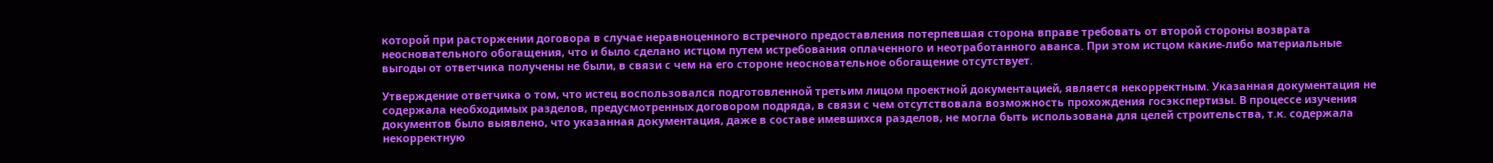которой при расторжении договора в случае неравноценного встречного предоставления потерпевшая сторона вправе требовать от второй стороны возврата неосновательного обогащения, что и было сделано истцом путем истребования оплаченного и неотработанного аванса. При этом истцом какие-либо материальные выгоды от ответчика получены не были, в связи с чем на его стороне неосновательное обогащение отсутствует.

Утверждение ответчика о том, что истец воспользовался подготовленной третьим лицом проектной документацией, является некорректным. Указанная документация не содержала необходимых разделов, предусмотренных договором подряда, в связи с чем отсутствовала возможность прохождения госэкспертизы. В процессе изучения документов было выявлено, что указанная документация, даже в составе имевшихся разделов, не могла быть использована для целей строительства, т.к. содержала некорректную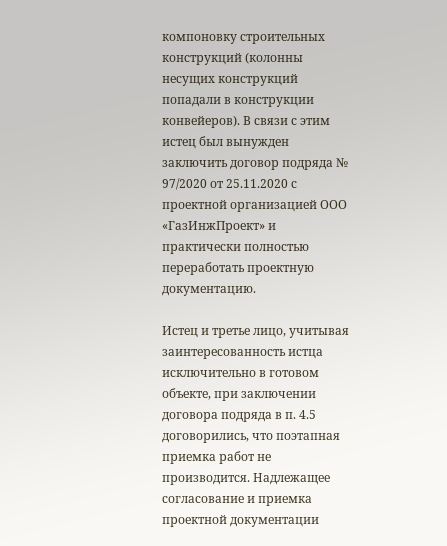компоновку строительных конструкций (колонны несущих конструкций попадали в конструкции конвейеров). В связи с этим истец был вынужден заключить договор подряда № 97/2020 от 25.11.2020 с проектной организацией ООО «ГазИнжПроект» и практически полностью переработать проектную документацию.

Истец и третье лицо, учитывая заинтересованность истца исключительно в готовом объекте, при заключении договора подряда в п. 4.5 договорились, что поэтапная приемка работ не производится. Надлежащее согласование и приемка проектной документации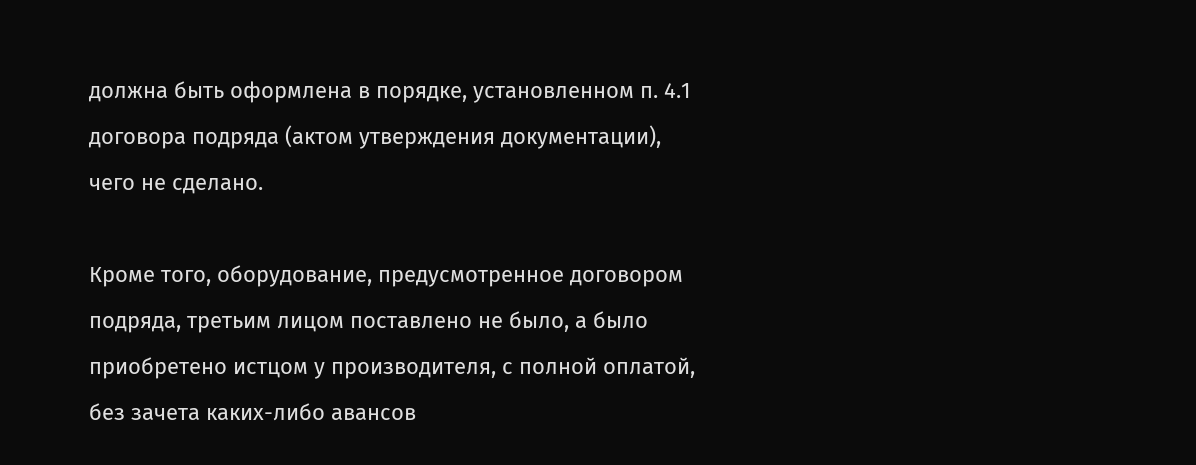должна быть оформлена в порядке, установленном п. 4.1 договора подряда (актом утверждения документации), чего не сделано.

Кроме того, оборудование, предусмотренное договором подряда, третьим лицом поставлено не было, а было приобретено истцом у производителя, с полной оплатой, без зачета каких-либо авансов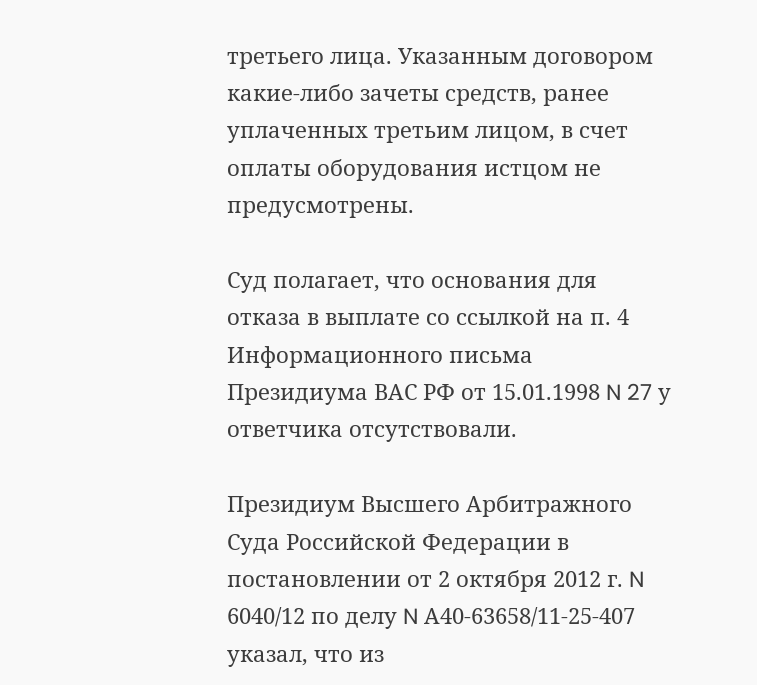третьего лица. Указанным договором какие-либо зачеты средств, ранее уплаченных третьим лицом, в счет оплаты оборудования истцом не предусмотрены.

Суд полагает, что основания для отказа в выплате со ссылкой на п. 4 Информационного письма Президиума ВАС РФ от 15.01.1998 N 27 у ответчика отсутствовали.

Президиум Высшего Арбитражного Суда Российской Федерации в постановлении от 2 октября 2012 г. N 6040/12 по делу N А40-63658/11-25-407 указал, что из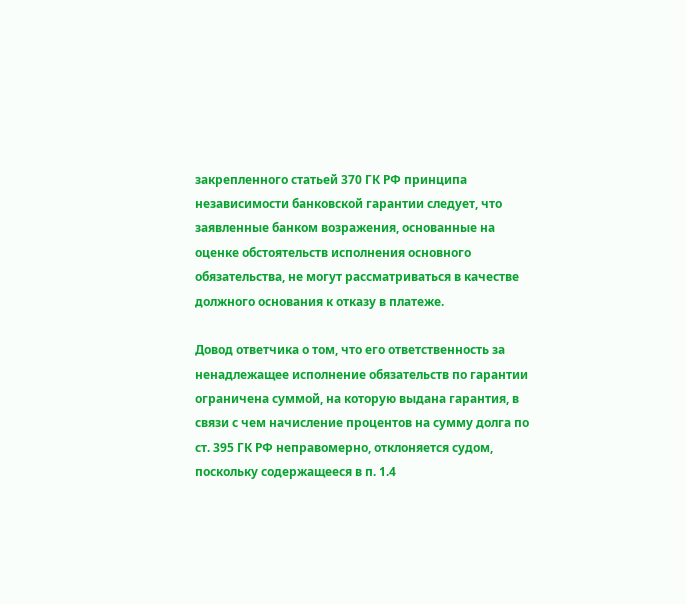закрепленного статьей 370 ГК РФ принципа независимости банковской гарантии следует, что заявленные банком возражения, основанные на оценке обстоятельств исполнения основного обязательства, не могут рассматриваться в качестве должного основания к отказу в платеже.

Довод ответчика о том, что его ответственность за ненадлежащее исполнение обязательств по гарантии ограничена суммой, на которую выдана гарантия, в связи с чем начисление процентов на сумму долга по ст. 395 ГК РФ неправомерно, отклоняется судом, поскольку содержащееся в п. 1.4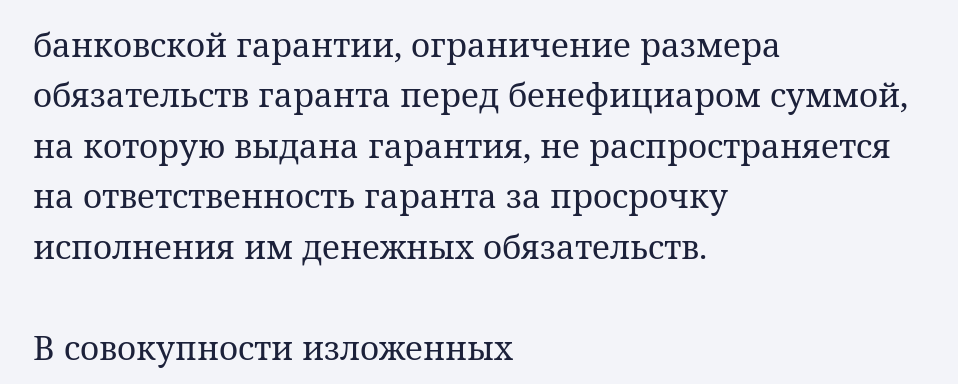банковской гарантии, ограничение размера обязательств гаранта перед бенефициаром суммой, на которую выдана гарантия, не распространяется на ответственность гаранта за просрочку исполнения им денежных обязательств.

В совокупности изложенных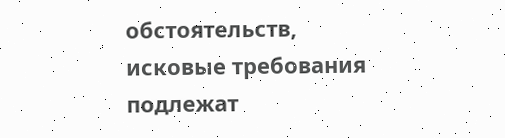обстоятельств, исковые требования подлежат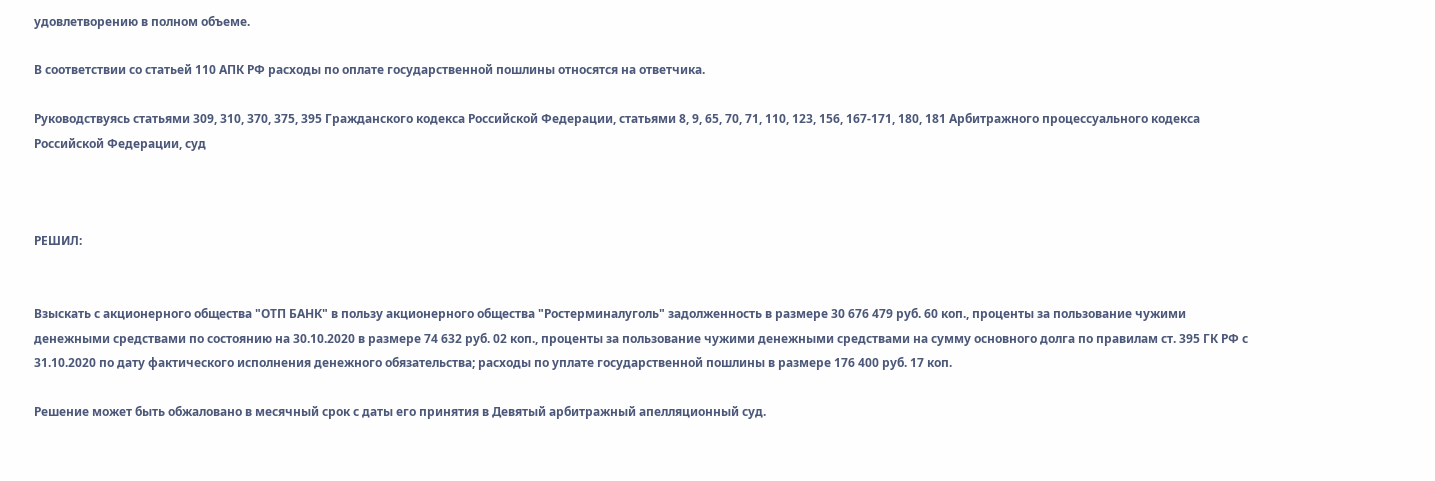удовлетворению в полном объеме.

В соответствии со статьей 110 АПК РФ расходы по оплате государственной пошлины относятся на ответчика.

Руководствуясь статьями 309, 310, 370, 375, 395 Гражданского кодекса Российской Федерации, статьями 8, 9, 65, 70, 71, 110, 123, 156, 167-171, 180, 181 Арбитражного процессуального кодекса Российской Федерации, суд



РЕШИЛ:


Взыскать с акционерного общества "ОТП БАНК" в пользу акционерного общества "Ростерминалуголь" задолженность в размере 30 676 479 руб. 60 коп., проценты за пользование чужими денежными средствами по состоянию на 30.10.2020 в размере 74 632 руб. 02 коп., проценты за пользование чужими денежными средствами на сумму основного долга по правилам ст. 395 ГК РФ с 31.10.2020 по дату фактического исполнения денежного обязательства; расходы по уплате государственной пошлины в размере 176 400 руб. 17 коп.

Решение может быть обжаловано в месячный срок с даты его принятия в Девятый арбитражный апелляционный суд.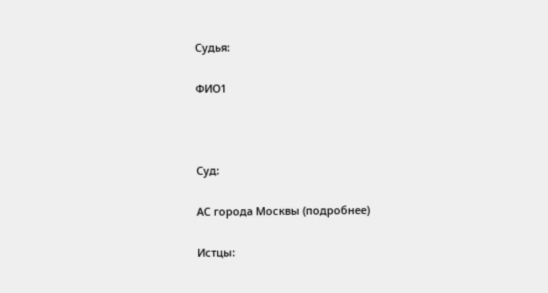Судья:

ФИО1



Суд:

АС города Москвы (подробнее)

Истцы: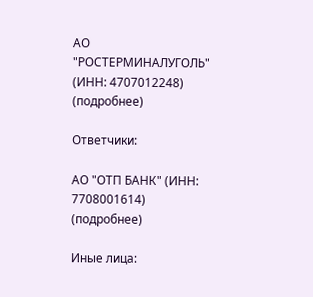АО "РОСТЕРМИНАЛУГОЛЬ" (ИНН: 4707012248) (подробнее)

Ответчики:

АО "ОТП БАНК" (ИНН: 7708001614) (подробнее)

Иные лица: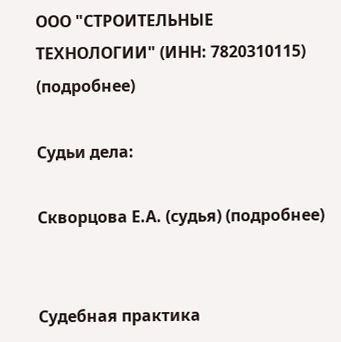ООО "СТРОИТЕЛЬНЫЕ ТЕХНОЛОГИИ" (ИНН: 7820310115) (подробнее)

Судьи дела:

Скворцова Е.А. (судья) (подробнее)


Судебная практика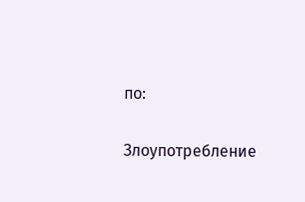по:

Злоупотребление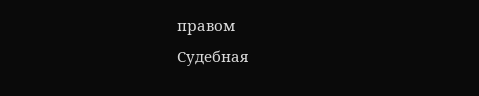правом
Судебная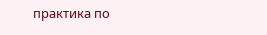практика по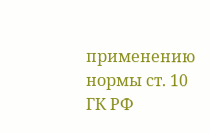применению нормы ст. 10 ГК РФ